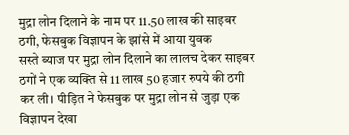मुद्रा लोन दिलाने के नाम पर 11.50 लाख की साइबर ठगी, फेसबुक विज्ञापन के झांसे में आया युवक
सस्ते ब्याज पर मुद्रा लोन दिलाने का लालच देकर साइबर ठगों ने एक व्यक्ति से 11 लाख 50 हजार रुपये की ठगी कर ली। पीड़ित ने फेसबुक पर मुद्रा लोन से जुड़ा एक विज्ञापन देखा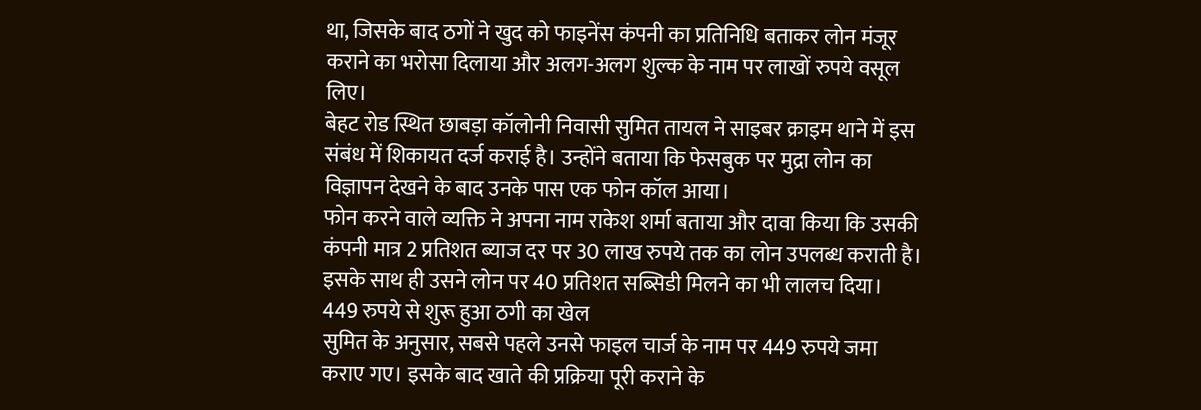था, जिसके बाद ठगों ने खुद को फाइनेंस कंपनी का प्रतिनिधि बताकर लोन मंजूर कराने का भरोसा दिलाया और अलग-अलग शुल्क के नाम पर लाखों रुपये वसूल लिए।
बेहट रोड स्थित छाबड़ा कॉलोनी निवासी सुमित तायल ने साइबर क्राइम थाने में इस संबंध में शिकायत दर्ज कराई है। उन्होंने बताया कि फेसबुक पर मुद्रा लोन का विज्ञापन देखने के बाद उनके पास एक फोन कॉल आया।
फोन करने वाले व्यक्ति ने अपना नाम राकेश शर्मा बताया और दावा किया कि उसकी कंपनी मात्र 2 प्रतिशत ब्याज दर पर 30 लाख रुपये तक का लोन उपलब्ध कराती है। इसके साथ ही उसने लोन पर 40 प्रतिशत सब्सिडी मिलने का भी लालच दिया।
449 रुपये से शुरू हुआ ठगी का खेल
सुमित के अनुसार, सबसे पहले उनसे फाइल चार्ज के नाम पर 449 रुपये जमा कराए गए। इसके बाद खाते की प्रक्रिया पूरी कराने के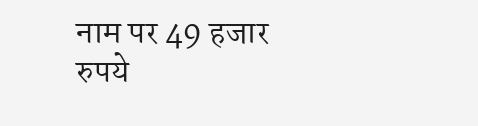नाम पर 49 हजार रुपये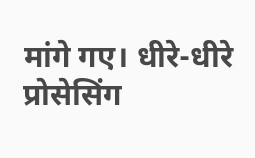मांगे गए। धीरे-धीरे प्रोसेसिंग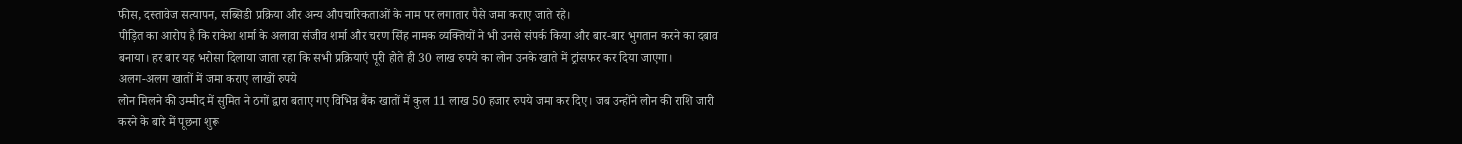फीस, दस्तावेज सत्यापन, सब्सिडी प्रक्रिया और अन्य औपचारिकताओं के नाम पर लगातार पैसे जमा कराए जाते रहे।
पीड़ित का आरोप है कि राकेश शर्मा के अलावा संजीव शर्मा और चरण सिंह नामक व्यक्तियों ने भी उनसे संपर्क किया और बार-बार भुगतान करने का दबाव बनाया। हर बार यह भरोसा दिलाया जाता रहा कि सभी प्रक्रियाएं पूरी होते ही 30 लाख रुपये का लोन उनके खाते में ट्रांसफर कर दिया जाएगा।
अलग-अलग खातों में जमा कराए लाखों रुपये
लोन मिलने की उम्मीद में सुमित ने ठगों द्वारा बताए गए विभिन्न बैंक खातों में कुल 11 लाख 50 हजार रुपये जमा कर दिए। जब उन्होंने लोन की राशि जारी करने के बारे में पूछना शुरू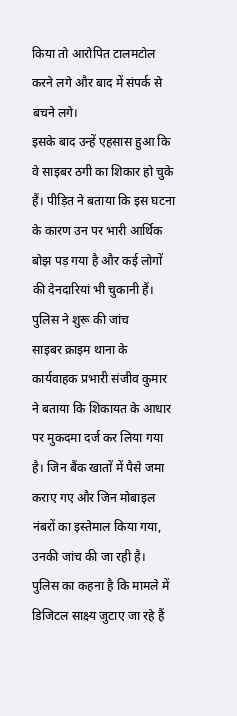किया तो आरोपित टालमटोल करने लगे और बाद में संपर्क से बचने लगे।
इसके बाद उन्हें एहसास हुआ कि वे साइबर ठगी का शिकार हो चुके हैं। पीड़ित ने बताया कि इस घटना के कारण उन पर भारी आर्थिक बोझ पड़ गया है और कई लोगों की देनदारियां भी चुकानी हैं।
पुलिस ने शुरू की जांच
साइबर क्राइम थाना के कार्यवाहक प्रभारी संजीव कुमार ने बताया कि शिकायत के आधार पर मुकदमा दर्ज कर लिया गया है। जिन बैंक खातों में पैसे जमा कराए गए और जिन मोबाइल नंबरों का इस्तेमाल किया गया, उनकी जांच की जा रही है।
पुलिस का कहना है कि मामले में डिजिटल साक्ष्य जुटाए जा रहे हैं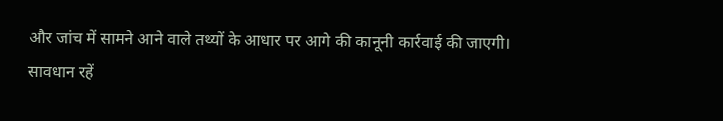और जांच में सामने आने वाले तथ्यों के आधार पर आगे की कानूनी कार्रवाई की जाएगी।
सावधान रहें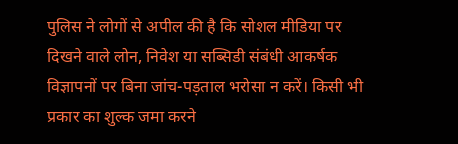पुलिस ने लोगों से अपील की है कि सोशल मीडिया पर दिखने वाले लोन, निवेश या सब्सिडी संबंधी आकर्षक विज्ञापनों पर बिना जांच-पड़ताल भरोसा न करें। किसी भी प्रकार का शुल्क जमा करने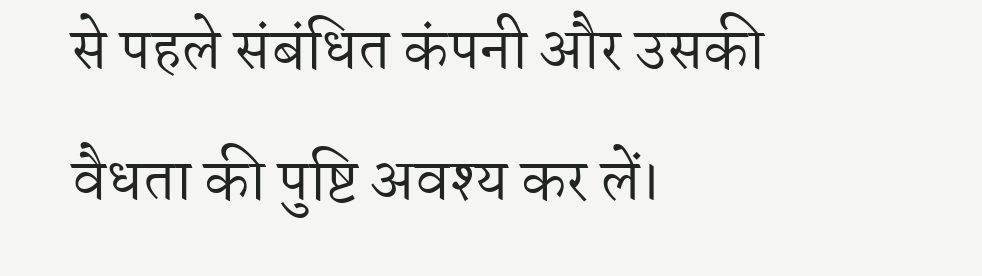से पहले संबंधित कंपनी और उसकी वैधता की पुष्टि अवश्य कर लें।